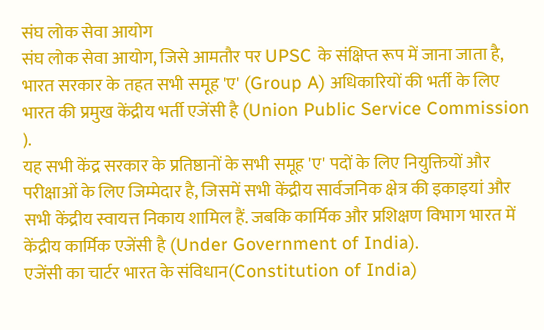संघ लोक सेवा आयोग
संघ लोक सेवा आयोग, जिसे आमतौर पर UPSC के संक्षिप्त रूप में जाना जाता है, भारत सरकार के तहत सभी समूह 'ए' (Group A) अधिकारियों की भर्ती के लिए भारत की प्रमुख केंद्रीय भर्ती एजेंसी है (Union Public Service Commission ).
यह सभी केंद्र सरकार के प्रतिष्ठानों के सभी समूह 'ए' पदों के लिए नियुक्तियों और परीक्षाओं के लिए जिम्मेदार है, जिसमें सभी केंद्रीय सार्वजनिक क्षेत्र की इकाइयां और सभी केंद्रीय स्वायत्त निकाय शामिल हैं. जबकि कार्मिक और प्रशिक्षण विभाग भारत में केंद्रीय कार्मिक एजेंसी है (Under Government of India).
एजेंसी का चार्टर भारत के संविधान(Constitution of India)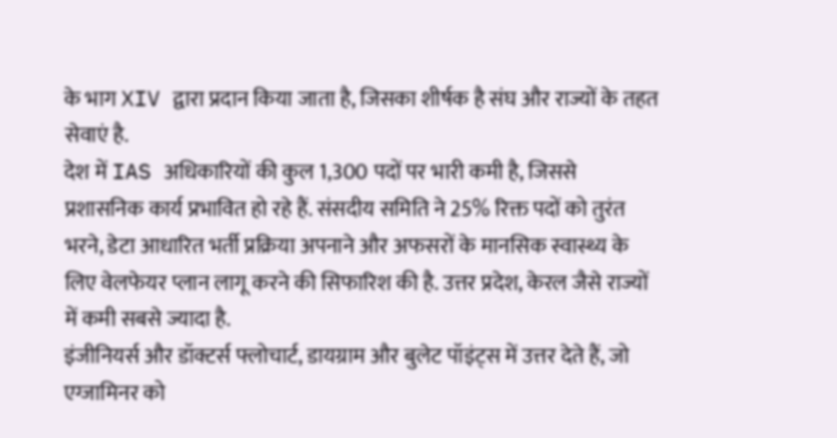के भाग XIV द्वारा प्रदान किया जाता है, जिसका शीर्षक है संघ और राज्यों के तहत सेवाएं है.
देश में IAS अधिकारियों की कुल 1,300 पदों पर भारी कमी है, जिससे प्रशासनिक कार्य प्रभावित हो रहे हैं. संसदीय समिति ने 25% रिक्त पदों को तुरंत भरने, डेटा आधारित भर्ती प्रक्रिया अपनाने और अफसरों के मानसिक स्वास्थ्य के लिए वेलफेयर प्लान लागू करने की सिफारिश की है. उत्तर प्रदेश, केरल जैसे राज्यों में कमी सबसे ज्यादा है.
इंजीनियर्स और डॉक्टर्स फ्लोचार्ट, डायग्राम और बुलेट पॉइंट्स में उत्तर देते हैं, जो एग्जामिनर को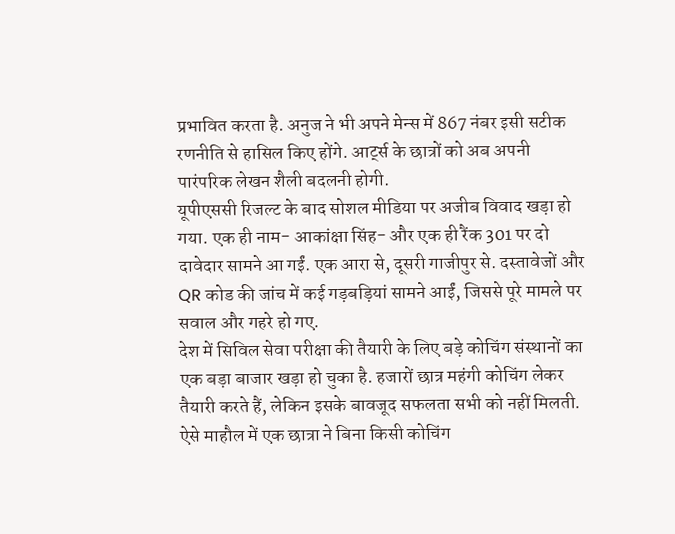प्रभावित करता है. अनुज ने भी अपने मेन्स में 867 नंबर इसी सटीक रणनीति से हासिल किए होंगे. आर्ट्स के छात्रों को अब अपनी पारंपरिक लेखन शैली बदलनी होगी.
यूपीएससी रिजल्ट के बाद सोशल मीडिया पर अजीब विवाद खड़ा हो गया. एक ही नाम- आकांक्षा सिंह- और एक ही रैंक 301 पर दो दावेदार सामने आ गईं. एक आरा से, दूसरी गाजीपुर से. दस्तावेजों और QR कोड की जांच में कई गड़बड़ियां सामने आईं, जिससे पूरे मामले पर सवाल और गहरे हो गए.
देश में सिविल सेवा परीक्षा की तैयारी के लिए बड़े कोचिंग संस्थानों का एक बड़ा बाजार खड़ा हो चुका है. हजारों छात्र महंगी कोचिंग लेकर तैयारी करते हैं, लेकिन इसके बावजूद सफलता सभी को नहीं मिलती. ऐसे माहौल में एक छात्रा ने बिना किसी कोचिंग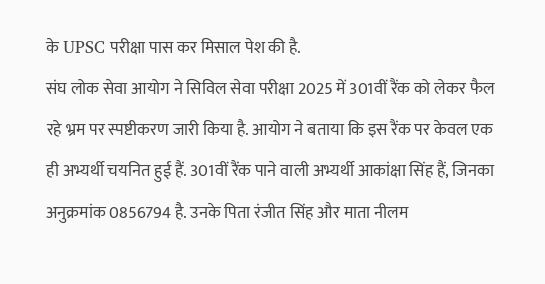के UPSC परीक्षा पास कर मिसाल पेश की है.
संघ लोक सेवा आयोग ने सिविल सेवा परीक्षा 2025 में 301वीं रैंक को लेकर फैल रहे भ्रम पर स्पष्टीकरण जारी किया है. आयोग ने बताया कि इस रैंक पर केवल एक ही अभ्यर्थी चयनित हुई हैं. 301वीं रैंक पाने वाली अभ्यर्थी आकांक्षा सिंह हैं, जिनका अनुक्रमांक 0856794 है. उनके पिता रंजीत सिंह और माता नीलम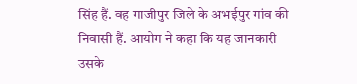सिंह हैं. वह गाजीपुर जिले के अभईपुर गांव की निवासी हैं. आयोग ने कहा कि यह जानकारी उसके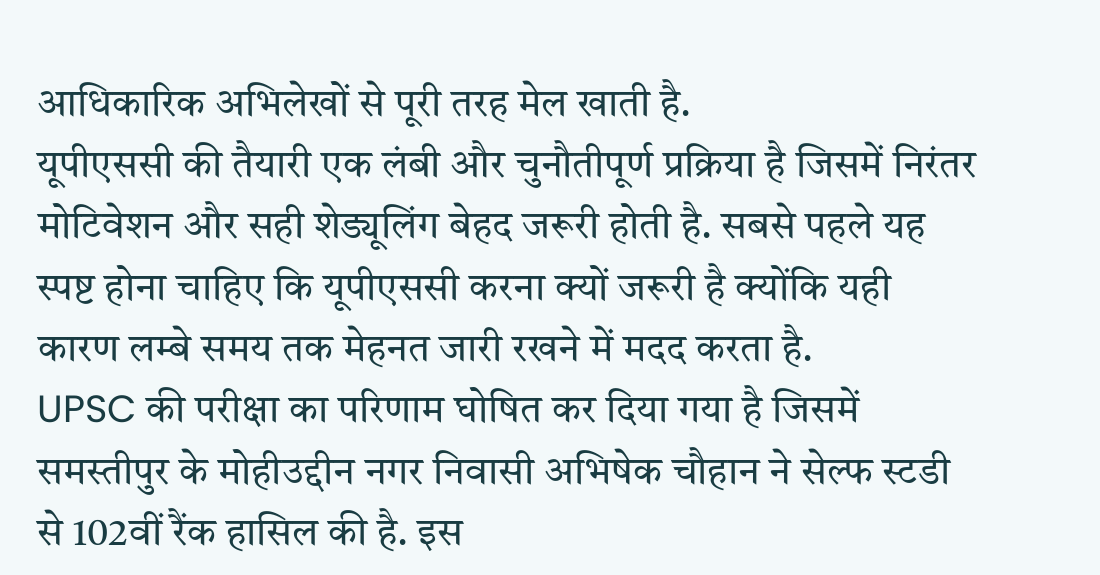आधिकारिक अभिलेखों से पूरी तरह मेल खाती है.
यूपीएससी की तैयारी एक लंबी और चुनौतीपूर्ण प्रक्रिया है जिसमें निरंतर मोटिवेशन और सही शेड्यूलिंग बेहद जरूरी होती है. सबसे पहले यह स्पष्ट होना चाहिए कि यूपीएससी करना क्यों जरूरी है क्योंकि यही कारण लम्बे समय तक मेहनत जारी रखने में मदद करता है.
UPSC की परीक्षा का परिणाम घोषित कर दिया गया है जिसमें समस्तीपुर के मोहीउद्दीन नगर निवासी अभिषेक चौहान ने सेल्फ स्टडी से 102वीं रैंक हासिल की है. इस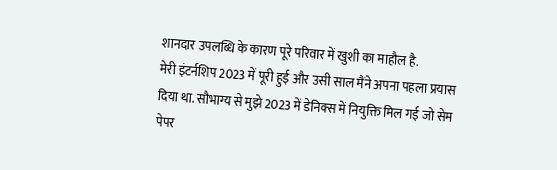शानदार उपलब्धि के कारण पूरे परिवार में खुशी का माहौल है.
मेरी इंटर्नशिप 2023 में पूरी हुई और उसी साल मैंने अपना पहला प्रयास दिया था. सौभाग्य से मुझे 2023 में डेनिक्स में नियुक्ति मिल गई जो सेम पेपर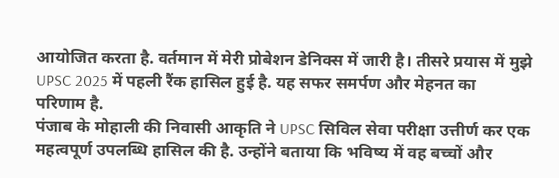आयोजित करता है. वर्तमान में मेरी प्रोबेशन डेनिक्स में जारी है। तीसरे प्रयास में मुझे UPSC 2025 में पहली रैंक हासिल हुई है. यह सफर समर्पण और मेहनत का परिणाम है.
पंजाब के मोहाली की निवासी आकृति ने UPSC सिविल सेवा परीक्षा उत्तीर्ण कर एक महत्वपूर्ण उपलब्धि हासिल की है. उन्होंने बताया कि भविष्य में वह बच्चों और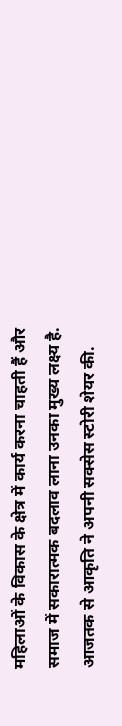महिलाओं के विकास के क्षेत्र में कार्य करना चाहती हैं और समाज में सकारात्मक बदलाव लाना उनका मुख्य लक्ष्य है. आजतक से आकृति ने अपनी सक्सेस स्टोरी शेयर की.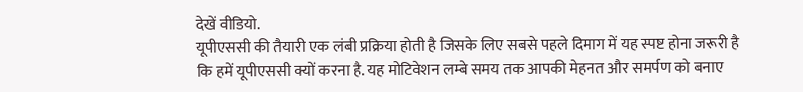देखें वीडियो.
यूपीएससी की तैयारी एक लंबी प्रक्रिया होती है जिसके लिए सबसे पहले दिमाग में यह स्पष्ट होना जरूरी है कि हमें यूपीएससी क्यों करना है. यह मोटिवेशन लम्बे समय तक आपकी मेहनत और समर्पण को बनाए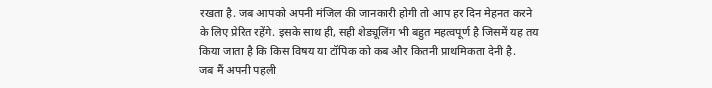रखता है. जब आपको अपनी मंजिल की जानकारी होगी तो आप हर दिन मेहनत करने के लिए प्रेरित रहेंगे. इसके साथ ही, सही शेड्यूलिंग भी बहुत महत्वपूर्ण है जिसमें यह तय किया जाता है कि किस विषय या टॉपिक को कब और कितनी प्राथमिकता देनी है.
जब मैं अपनी पहली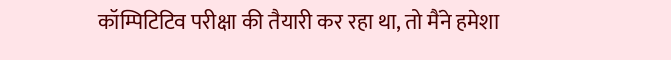कॉम्पिटिटिव परीक्षा की तैयारी कर रहा था, तो मैंने हमेशा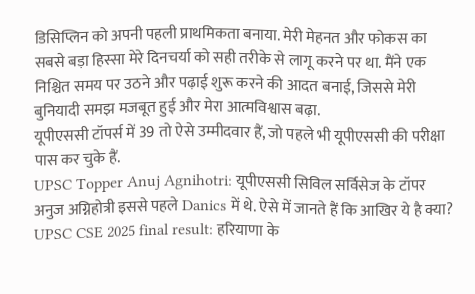डिसिप्लिन को अपनी पहली प्राथमिकता बनाया. मेरी मेहनत और फोकस का सबसे बड़ा हिस्सा मेरे दिनचर्या को सही तरीके से लागू करने पर था. मैंने एक निश्चित समय पर उठने और पढ़ाई शुरू करने की आदत बनाई, जिससे मेरी बुनियादी समझ मजबूत हुई और मेरा आत्मविश्वास बढ़ा.
यूपीएससी टॉपर्स में 39 तो ऐसे उम्मीदवार हैं, जो पहले भी यूपीएससी की परीक्षा पास कर चुके हैं.
UPSC Topper Anuj Agnihotri: यूपीएससी सिविल सर्विसेज के टॉपर अनुज अग्निहोत्री इससे पहले Danics में थे. ऐसे में जानते हैं कि आखिर ये है क्या?
UPSC CSE 2025 final result: हरियाणा के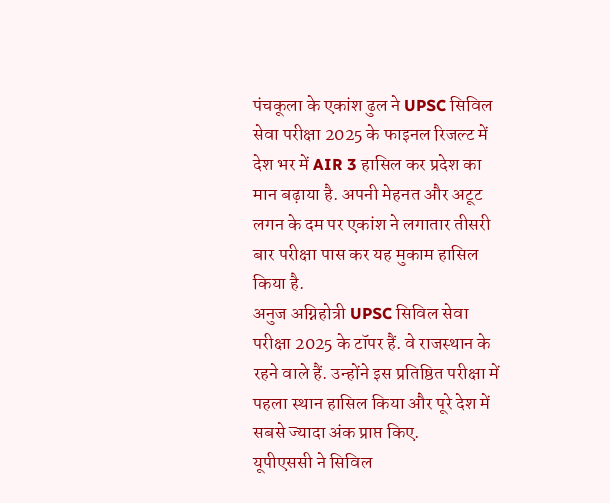पंचकूला के एकांश ढुल ने UPSC सिविल सेवा परीक्षा 2025 के फाइनल रिजल्ट में देश भर में AIR 3 हासिल कर प्रदेश का मान बढ़ाया है. अपनी मेहनत और अटूट लगन के दम पर एकांश ने लगातार तीसरी बार परीक्षा पास कर यह मुकाम हासिल किया है.
अनुज अग्निहोत्री UPSC सिविल सेवा परीक्षा 2025 के टॉपर हैं. वे राजस्थान के रहने वाले हैं. उन्होंने इस प्रतिष्ठित परीक्षा में पहला स्थान हासिल किया और पूरे देश में सबसे ज्यादा अंक प्राप्त किए.
यूपीएससी ने सिविल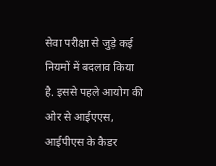सेवा परीक्षा से जुड़े कई नियमों में बदलाव किया है. इससे पहले आयोग की ओर से आईएएस, आईपीएस के कैडर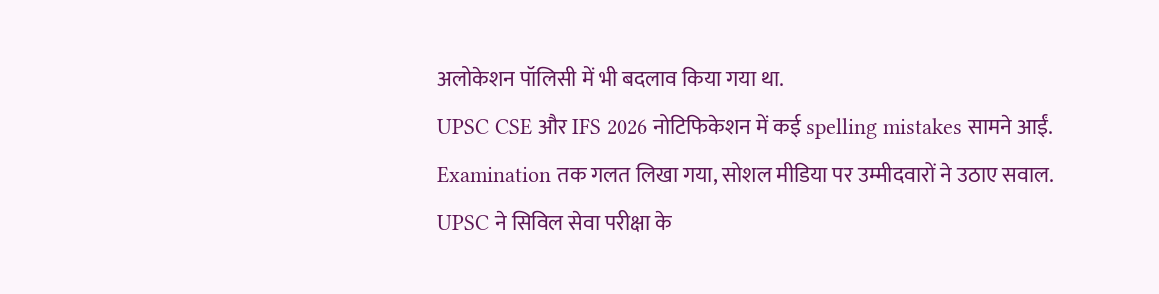अलोकेशन पॉलिसी में भी बदलाव किया गया था.
UPSC CSE और IFS 2026 नोटिफिकेशन में कई spelling mistakes सामने आईं. Examination तक गलत लिखा गया, सोशल मीडिया पर उम्मीदवारों ने उठाए सवाल.
UPSC ने सिविल सेवा परीक्षा के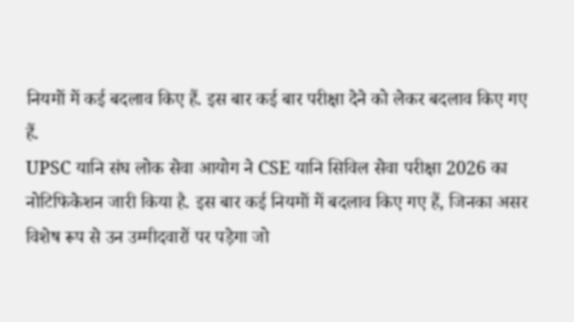नियमों में कई बदलाव किए हैं. इस बार कई बार परीक्षा देने को लेकर बदलाव किए गए हैं.
UPSC यानि संघ लोक सेवा आयोग ने CSE यानि सिविल सेवा परीक्षा 2026 का नोटिफिकेशन जारी किया है. इस बार कई नियमों में बदलाव किए गए हैं, जिनका असर विशेष रूप से उन उम्मीदवारों पर पड़ेगा जो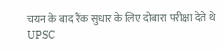चयन के बाद रैंक सुधार के लिए दोबारा परीक्षा देते थे
UPSC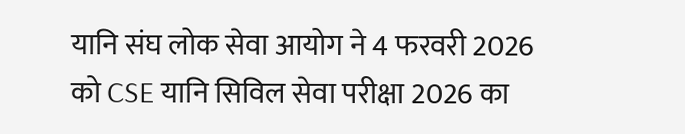यानि संघ लोक सेवा आयोग ने 4 फरवरी 2026 को CSE यानि सिविल सेवा परीक्षा 2026 का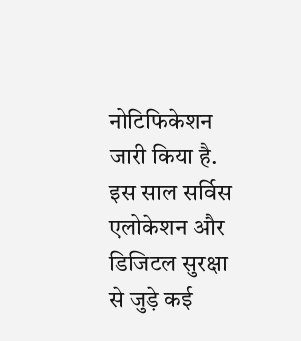नोटिफिकेशन जारी किया है. इस साल सर्विस एलोकेशन और डिजिटल सुरक्षा से जुड़े कई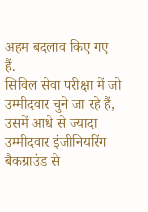अहम बदलाव किए गए हैं.
सिविल सेवा परीक्षा में जो उम्मीदवार चुने जा रहे हैं, उसमें आधे से ज्यादा उम्मीदवार इंजीनियरिंग बैकग्राउंड से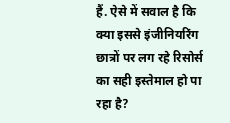हैं. ऐसे में सवाल है कि क्या इससे इंजीनियरिंग छात्रों पर लग रहे रिसोर्स का सही इस्तेमाल हो पा रहा है?